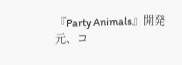『Party Animals』開発元、コ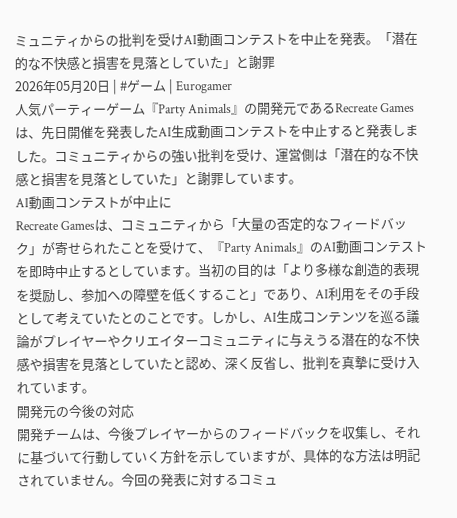ミュニティからの批判を受けAI動画コンテストを中止を発表。「潜在的な不快感と損害を見落としていた」と謝罪
2026年05月20日 | #ゲーム | Eurogamer
人気パーティーゲーム『Party Animals』の開発元であるRecreate Gamesは、先日開催を発表したAI生成動画コンテストを中止すると発表しました。コミュニティからの強い批判を受け、運営側は「潜在的な不快感と損害を見落としていた」と謝罪しています。
AI動画コンテストが中止に
Recreate Gamesは、コミュニティから「大量の否定的なフィードバック」が寄せられたことを受けて、『Party Animals』のAI動画コンテストを即時中止するとしています。当初の目的は「より多様な創造的表現を奨励し、参加への障壁を低くすること」であり、AI利用をその手段として考えていたとのことです。しかし、AI生成コンテンツを巡る議論がプレイヤーやクリエイターコミュニティに与えうる潜在的な不快感や損害を見落としていたと認め、深く反省し、批判を真摯に受け入れています。
開発元の今後の対応
開発チームは、今後プレイヤーからのフィードバックを収集し、それに基づいて行動していく方針を示していますが、具体的な方法は明記されていません。今回の発表に対するコミュ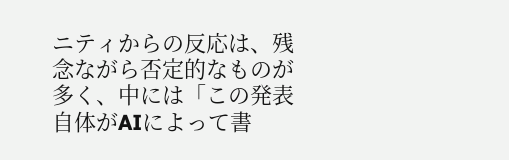ニティからの反応は、残念ながら否定的なものが多く、中には「この発表自体がAIによって書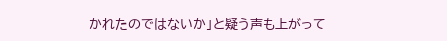かれたのではないか」と疑う声も上がって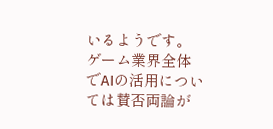いるようです。ゲーム業界全体でAIの活用については賛否両論が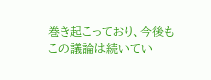巻き起こっており、今後もこの議論は続いてい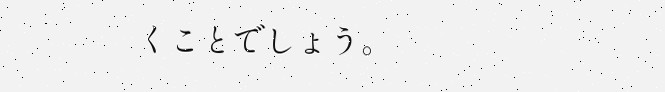くことでしょう。